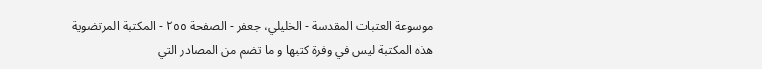موسوعة العتبات المقدسة - الخليلي، جعفر - الصفحة ٢٥٥ - المكتبة المرتضوية
هذه المكتبة ليس في وفرة كتبها و ما تضم من المصادر التي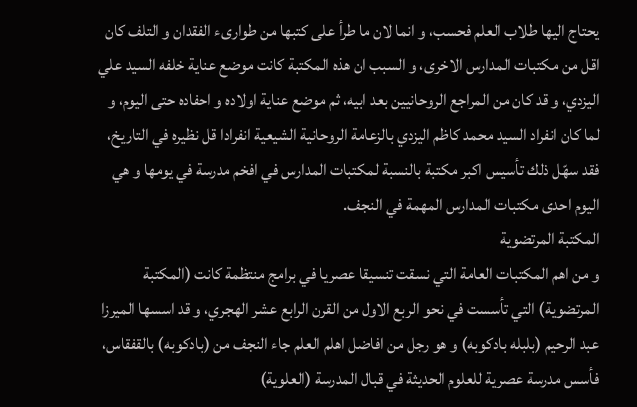يحتاج اليها طلاب العلم فحسب، و انما لان ما طرأ على كتبها من طوارىء الفقدان و التلف كان اقل من مكتبات المدارس الاخرى، و السبب ان هذه المكتبة كانت موضع عناية خلفه السيد علي اليزدي، و قد كان من المراجع الروحانيين بعد ابيه، ثم موضع عناية اولاده و احفاده حتى اليوم، و لما كان انفراد السيد محمد كاظم اليزدي بالزعامة الروحانية الشيعية انفرادا قل نظيره في التاريخ، فقد سهّل ذلك تأسيس اكبر مكتبة بالنسبة لمكتبات المدارس في افخم مدرسة في يومها و هي اليوم احدى مكتبات المدارس المهمة في النجف.
المكتبة المرتضوية
و من اهم المكتبات العامة التي نسقت تنسيقا عصريا في برامج منتظمة كانت (المكتبة المرتضوية) التي تأسست في نحو الربع الاول من القرن الرابع عشر الهجري، و قد اسسها الميرزا عبد الرحيم (بلبله بادكوبه) و هو رجل من افاضل اهلم العلم جاء النجف من (بادكوبه) بالقفقاس، فأسس مدرسة عصرية للعلوم الحديثة في قبال المدرسة (العلوية)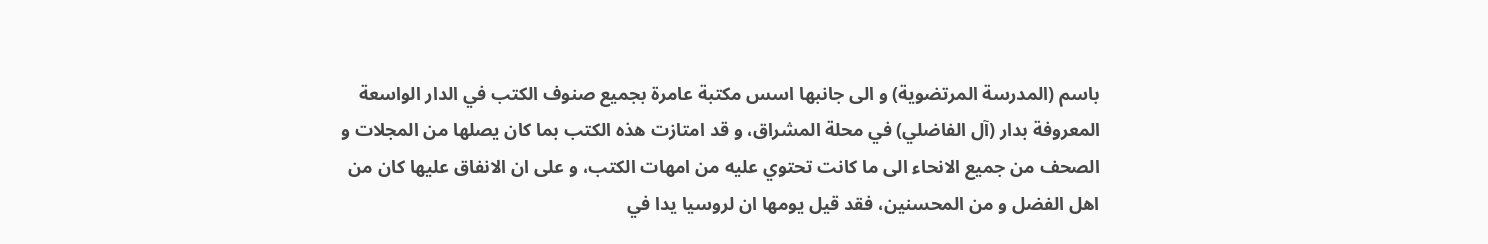باسم (المدرسة المرتضوية) و الى جانبها اسس مكتبة عامرة بجميع صنوف الكتب في الدار الواسعة المعروفة بدار (آل الفاضلي) في محلة المشراق، و قد امتازت هذه الكتب بما كان يصلها من المجلات و الصحف من جميع الانحاء الى ما كانت تحتوي عليه من امهات الكتب، و على ان الانفاق عليها كان من اهل الفضل و من المحسنين، فقد قيل يومها ان لروسيا يدا في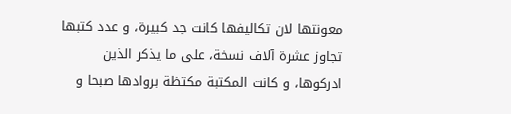معونتها لان تكاليفها كانت جد كبيرة، و عدد كتبها تجاوز عشرة آلاف نسخة، على ما يذكر الذين ادركوها، و كانت المكتبة مكتظة بروادها صبحا و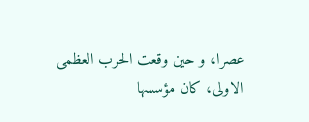عصرا، و حين وقعت الحرب العظمى الاولى، كان مؤسسها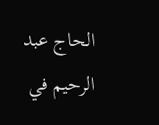الحاج عبد الرحيم في